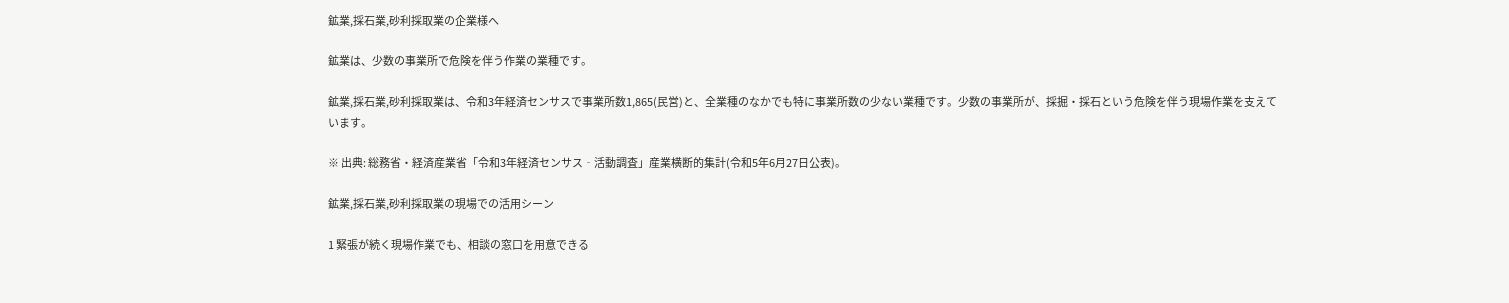鉱業,採石業,砂利採取業の企業様へ

鉱業は、少数の事業所で危険を伴う作業の業種です。

鉱業,採石業,砂利採取業は、令和3年経済センサスで事業所数1,865(民営)と、全業種のなかでも特に事業所数の少ない業種です。少数の事業所が、採掘・採石という危険を伴う現場作業を支えています。

※ 出典: 総務省・経済産業省「令和3年経済センサス‐活動調査」産業横断的集計(令和5年6月27日公表)。

鉱業,採石業,砂利採取業の現場での活用シーン

1 緊張が続く現場作業でも、相談の窓口を用意できる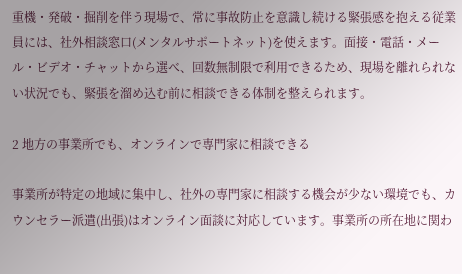重機・発破・掘削を伴う現場で、常に事故防止を意識し続ける緊張感を抱える従業員には、社外相談窓口(メンタルサポートネット)を使えます。面接・電話・メール・ビデオ・チャットから選べ、回数無制限で利用できるため、現場を離れられない状況でも、緊張を溜め込む前に相談できる体制を整えられます。

2 地方の事業所でも、オンラインで専門家に相談できる

事業所が特定の地域に集中し、社外の専門家に相談する機会が少ない環境でも、カウンセラー派遣(出張)はオンライン面談に対応しています。事業所の所在地に関わ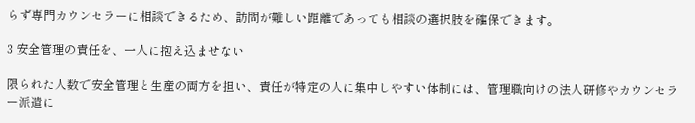らず専門カウンセラーに相談できるため、訪問が難しい距離であっても相談の選択肢を確保できます。

3 安全管理の責任を、一人に抱え込ませない

限られた人数で安全管理と生産の両方を担い、責任が特定の人に集中しやすい体制には、管理職向けの法人研修やカウンセラー派遣に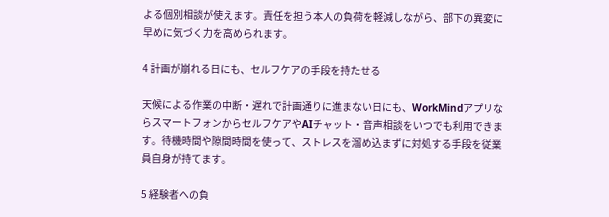よる個別相談が使えます。責任を担う本人の負荷を軽減しながら、部下の異変に早めに気づく力を高められます。

4 計画が崩れる日にも、セルフケアの手段を持たせる

天候による作業の中断・遅れで計画通りに進まない日にも、WorkMindアプリならスマートフォンからセルフケアやAIチャット・音声相談をいつでも利用できます。待機時間や隙間時間を使って、ストレスを溜め込まずに対処する手段を従業員自身が持てます。

5 経験者への負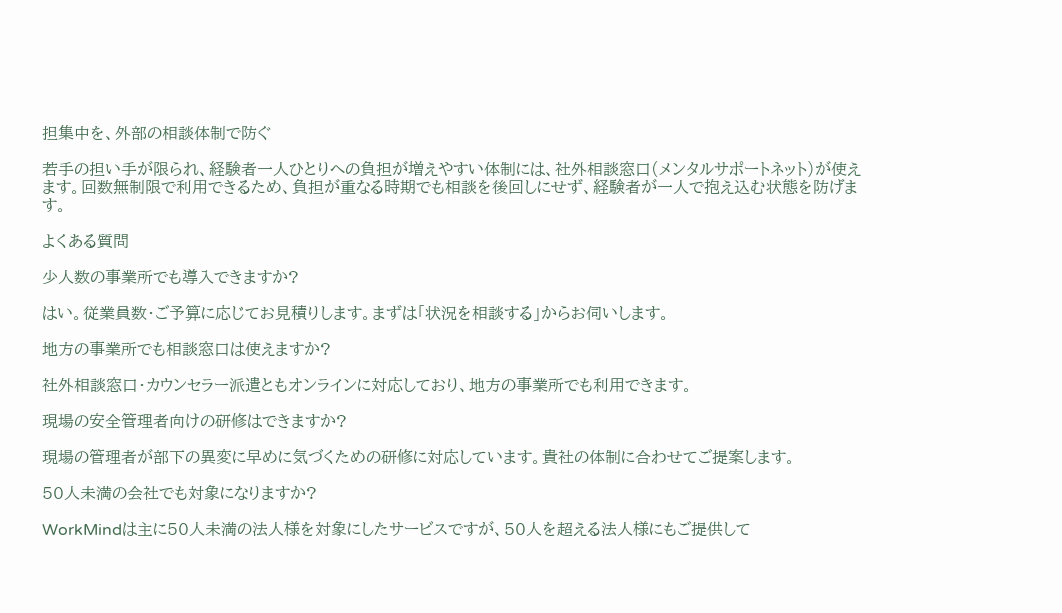担集中を、外部の相談体制で防ぐ

若手の担い手が限られ、経験者一人ひとりへの負担が増えやすい体制には、社外相談窓口(メンタルサポートネット)が使えます。回数無制限で利用できるため、負担が重なる時期でも相談を後回しにせず、経験者が一人で抱え込む状態を防げます。

よくある質問

少人数の事業所でも導入できますか?

はい。従業員数・ご予算に応じてお見積りします。まずは「状況を相談する」からお伺いします。

地方の事業所でも相談窓口は使えますか?

社外相談窓口・カウンセラー派遣ともオンラインに対応しており、地方の事業所でも利用できます。

現場の安全管理者向けの研修はできますか?

現場の管理者が部下の異変に早めに気づくための研修に対応しています。貴社の体制に合わせてご提案します。

50人未満の会社でも対象になりますか?

WorkMindは主に50人未満の法人様を対象にしたサービスですが、50人を超える法人様にもご提供して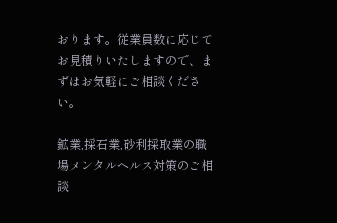おります。従業員数に応じてお見積りいたしますので、まずはお気軽にご相談ください。

鉱業,採石業,砂利採取業の職場メンタルヘルス対策のご相談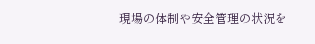現場の体制や安全管理の状況を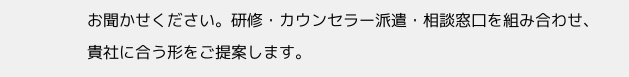お聞かせください。研修・カウンセラー派遣・相談窓口を組み合わせ、貴社に合う形をご提案します。